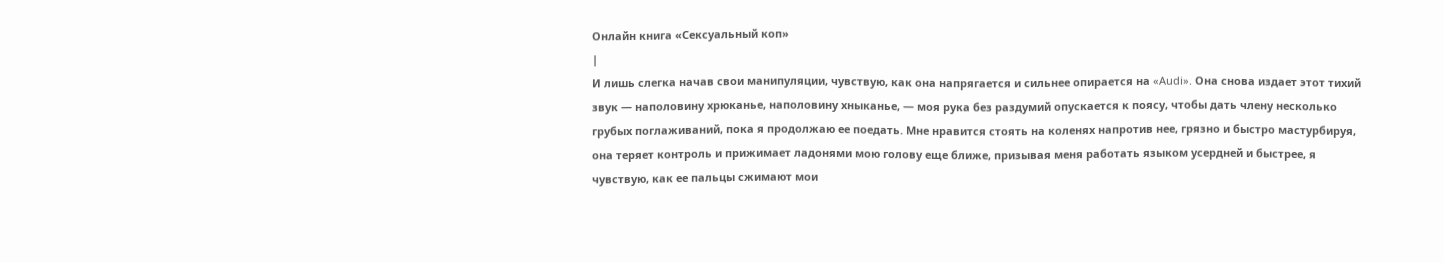Онлайн книга «Сексуальный коп»
|
И лишь слегка начав свои манипуляции, чувствую, как она напрягается и сильнее опирается на «Audi». Она снова издает этот тихий звук — наполовину хрюканье, наполовину хныканье, — моя рука без раздумий опускается к поясу, чтобы дать члену несколько грубых поглаживаний, пока я продолжаю ее поедать. Мне нравится стоять на коленях напротив нее, грязно и быстро мастурбируя, она теряет контроль и прижимает ладонями мою голову еще ближе, призывая меня работать языком усердней и быстрее, я чувствую, как ее пальцы сжимают мои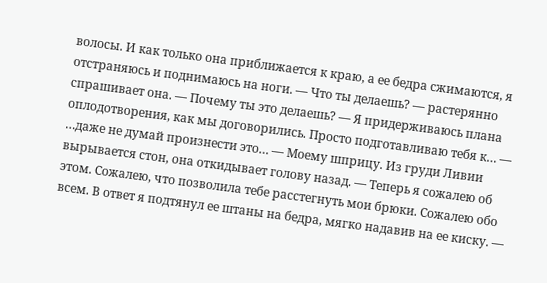волосы. И как только она приближается к краю, а ее бедра сжимаются, я отстраняюсь и поднимаюсь на ноги. — Что ты делаешь? — растерянно спрашивает она. — Почему ты это делаешь? — Я придерживаюсь плана оплодотворения, как мы договорились. Просто подготавливаю тебя к… — …даже не думай произнести это… — Моему шприцу. Из груди Ливии вырывается стон, она откидывает голову назад. — Теперь я сожалею об этом. Сожалею, что позволила тебе расстегнуть мои брюки. Сожалею обо всем. В ответ я подтянул ее штаны на бедра, мягко надавив на ее киску. —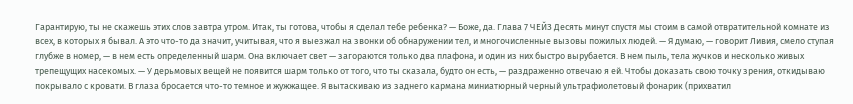Гарантирую, ты не скажешь этих слов завтра утром. Итак, ты готова, чтобы я сделал тебе ребенка? — Боже, да. Глава 7 ЧЕЙЗ Десять минут спустя мы стоим в самой отвратительной комнате из всех, в которых я бывал. А это что-то да значит, учитывая, что я выезжал на звонки об обнаружении тел, и многочисленные вызовы пожилых людей. — Я думаю, — говорит Ливия, смело ступая глубже в номер, — в нем есть определенный шарм. Она включает свет — загораются только два плафона, и один из них быстро вырубается. В нем пыль, тела жучков и несколько живых трепещущих насекомых. — У дерьмовых вещей не появится шарм только от того, что ты сказала, будто он есть, — раздраженно отвечаю я ей. Чтобы доказать свою точку зрения, откидываю покрывало с кровати. В глаза бросается что-то темное и жужжащее. Я вытаскиваю из заднего кармана миниатюрный черный ультрафиолетовый фонарик (прихватил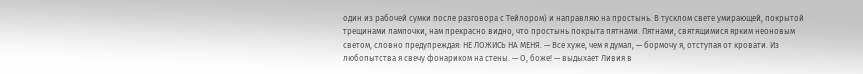один из рабочей сумки после разговора с Тейлором) и направляю на простынь. В тусклом свете умирающей, покрытой трещинами лампочки, нам прекрасно видно, что простынь покрыта пятнами. Пятнами, святящимися ярким неоновым светом, словно предупреждая: НЕ ЛОЖИСЬ НА МЕНЯ. — Все хуже, чем я думал, — бормочу я, отступая от кровати. Из любопытства я свечу фонариком на стены. — О, боже! — выдыхает Ливия в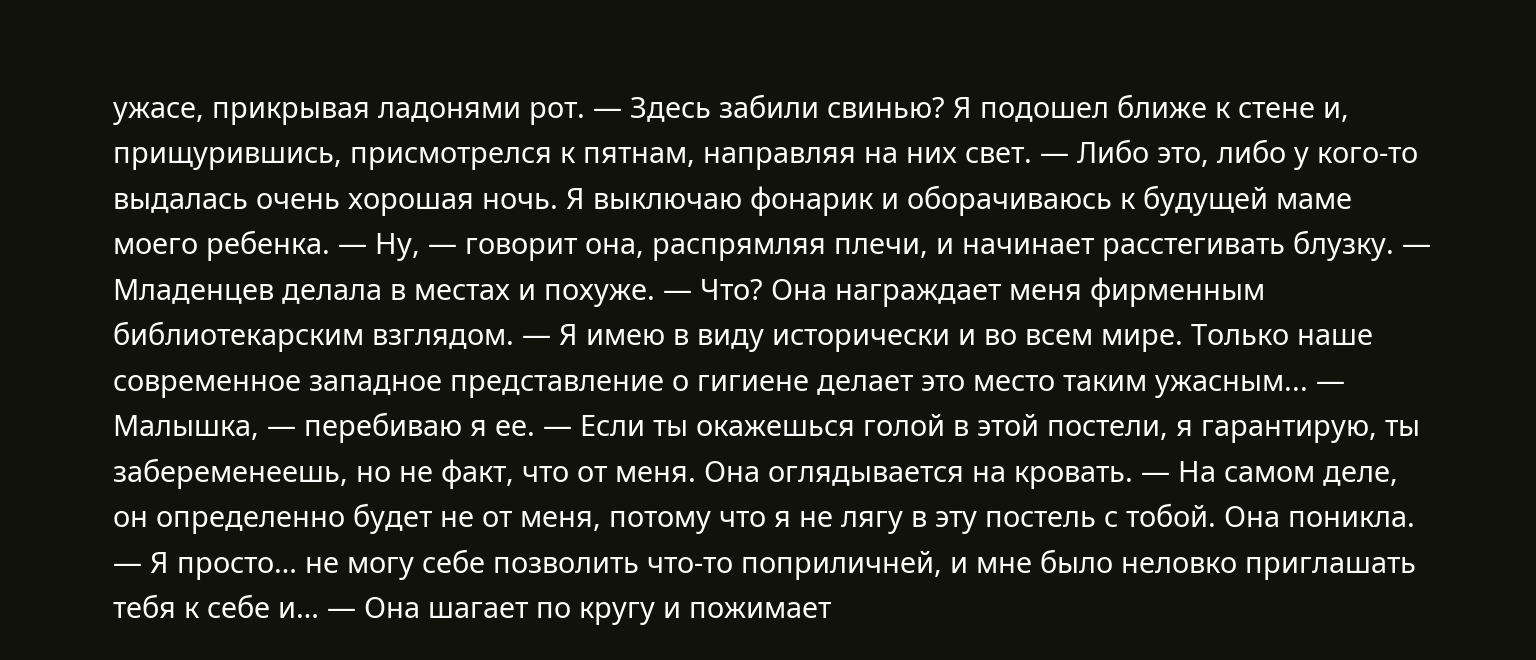ужасе, прикрывая ладонями рот. — Здесь забили свинью? Я подошел ближе к стене и, прищурившись, присмотрелся к пятнам, направляя на них свет. — Либо это, либо у кого-то выдалась очень хорошая ночь. Я выключаю фонарик и оборачиваюсь к будущей маме моего ребенка. — Ну, — говорит она, распрямляя плечи, и начинает расстегивать блузку. — Младенцев делала в местах и похуже. — Что? Она награждает меня фирменным библиотекарским взглядом. — Я имею в виду исторически и во всем мире. Только наше современное западное представление о гигиене делает это место таким ужасным... — Малышка, — перебиваю я ее. — Если ты окажешься голой в этой постели, я гарантирую, ты забеременеешь, но не факт, что от меня. Она оглядывается на кровать. — На самом деле, он определенно будет не от меня, потому что я не лягу в эту постель с тобой. Она поникла. — Я просто… не могу себе позволить что-то поприличней, и мне было неловко приглашать тебя к себе и… — Она шагает по кругу и пожимает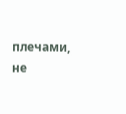плечами, не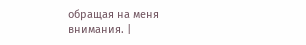обращая на меня внимания. |